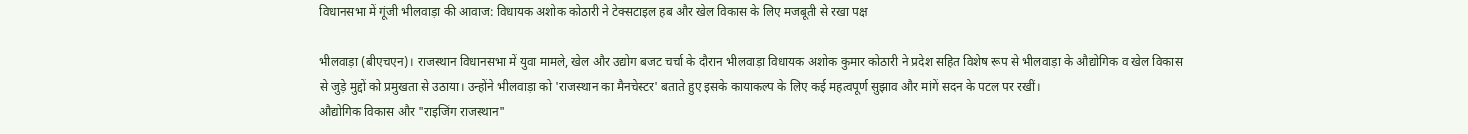विधानसभा में गूंजी भीलवाड़ा की आवाज: विधायक अशोक कोठारी ने टेक्सटाइल हब और खेल विकास के लिए मजबूती से रखा पक्ष

भीलवाड़ा (बीएचएन)। राजस्थान विधानसभा में युवा मामले, खेल और उद्योग बजट चर्चा के दौरान भीलवाड़ा विधायक अशोक कुमार कोठारी ने प्रदेश सहित विशेष रूप से भीलवाड़ा के औद्योगिक व खेल विकास से जुड़े मुद्दों को प्रमुखता से उठाया। उन्होंने भीलवाड़ा को 'राजस्थान का मैनचेस्टर' बताते हुए इसके कायाकल्प के लिए कई महत्वपूर्ण सुझाव और मांगें सदन के पटल पर रखीं।
औद्योगिक विकास और "राइजिंग राजस्थान"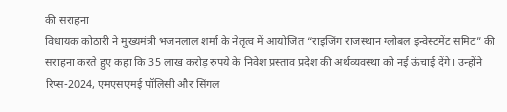की सराहना
विधायक कोठारी ने मुख्यमंत्री भजनलाल शर्मा के नेतृत्व में आयोजित “राइजिंग राजस्थान ग्लोबल इन्वेस्टमेंट समिट” की सराहना करते हुए कहा कि 35 लाख करोड़ रुपये के निवेश प्रस्ताव प्रदेश की अर्थव्यवस्था को नई ऊंचाई देंगे। उन्होंने रिप्स-2024, एमएसएमई पॉलिसी और सिंगल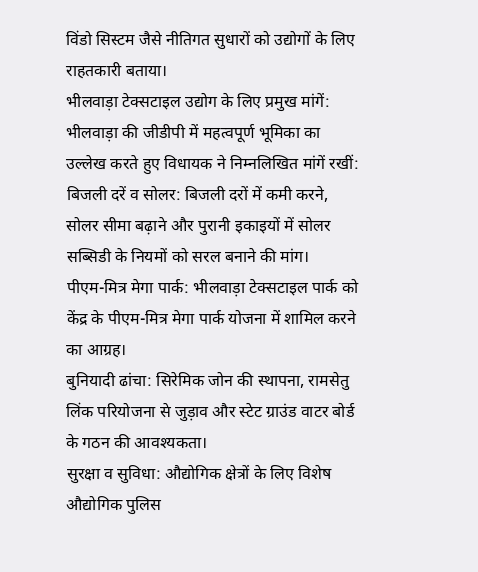विंडो सिस्टम जैसे नीतिगत सुधारों को उद्योगों के लिए राहतकारी बताया।
भीलवाड़ा टेक्सटाइल उद्योग के लिए प्रमुख मांगें:
भीलवाड़ा की जीडीपी में महत्वपूर्ण भूमिका का उल्लेख करते हुए विधायक ने निम्नलिखित मांगें रखीं:
बिजली दरें व सोलर: बिजली दरों में कमी करने, सोलर सीमा बढ़ाने और पुरानी इकाइयों में सोलर सब्सिडी के नियमों को सरल बनाने की मांग।
पीएम-मित्र मेगा पार्क: भीलवाड़ा टेक्सटाइल पार्क को केंद्र के पीएम-मित्र मेगा पार्क योजना में शामिल करने का आग्रह।
बुनियादी ढांचा: सिरेमिक जोन की स्थापना, रामसेतु लिंक परियोजना से जुड़ाव और स्टेट ग्राउंड वाटर बोर्ड के गठन की आवश्यकता।
सुरक्षा व सुविधा: औद्योगिक क्षेत्रों के लिए विशेष औद्योगिक पुलिस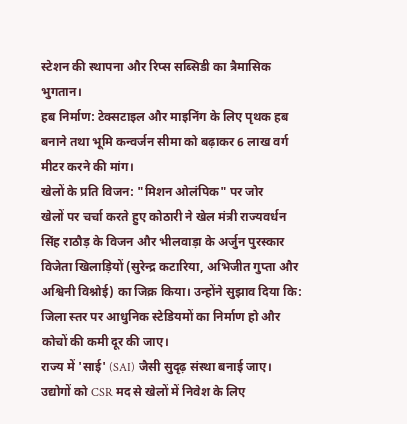स्टेशन की स्थापना और रिप्स सब्सिडी का त्रैमासिक भुगतान।
हब निर्माण: टेक्सटाइल और माइनिंग के लिए पृथक हब बनाने तथा भूमि कन्वर्जन सीमा को बढ़ाकर 6 लाख वर्ग मीटर करने की मांग।
खेलों के प्रति विजन: "मिशन ओलंपिक" पर जोर
खेलों पर चर्चा करते हुए कोठारी ने खेल मंत्री राज्यवर्धन सिंह राठौड़ के विजन और भीलवाड़ा के अर्जुन पुरस्कार विजेता खिलाड़ियों (सुरेन्द्र कटारिया, अभिजीत गुप्ता और अश्विनी विश्नोई) का जिक्र किया। उन्होंने सुझाव दिया कि:
जिला स्तर पर आधुनिक स्टेडियमों का निर्माण हो और कोचों की कमी दूर की जाए।
राज्य में 'साई' (SAI) जैसी सुदृढ़ संस्था बनाई जाए।
उद्योगों को CSR मद से खेलों में निवेश के लिए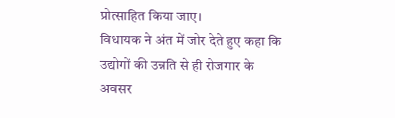प्रोत्साहित किया जाए।
विधायक ने अंत में जोर देते हुए कहा कि उद्योगों की उन्नति से ही रोजगार के अवसर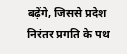बढ़ेंगे, जिससे प्रदेश निरंतर प्रगति के पथ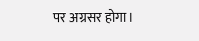पर अग्रसर होगा।